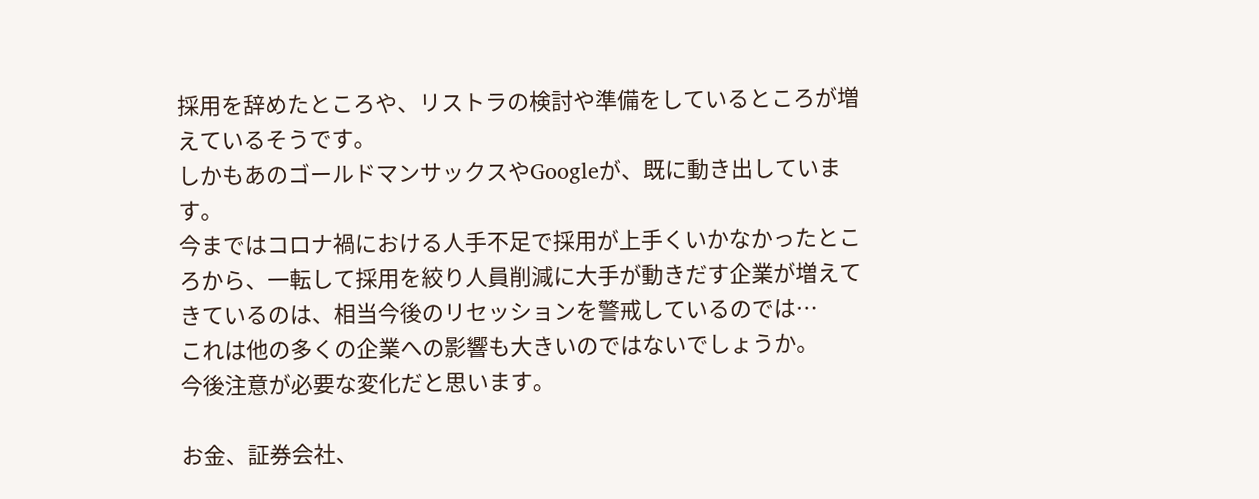採用を辞めたところや、リストラの検討や準備をしているところが増えているそうです。
しかもあのゴールドマンサックスやGoogleが、既に動き出しています。
今まではコロナ禍における人手不足で採用が上手くいかなかったところから、一転して採用を絞り人員削減に大手が動きだす企業が増えてきているのは、相当今後のリセッションを警戒しているのでは…
これは他の多くの企業への影響も大きいのではないでしょうか。
今後注意が必要な変化だと思います。

お金、証券会社、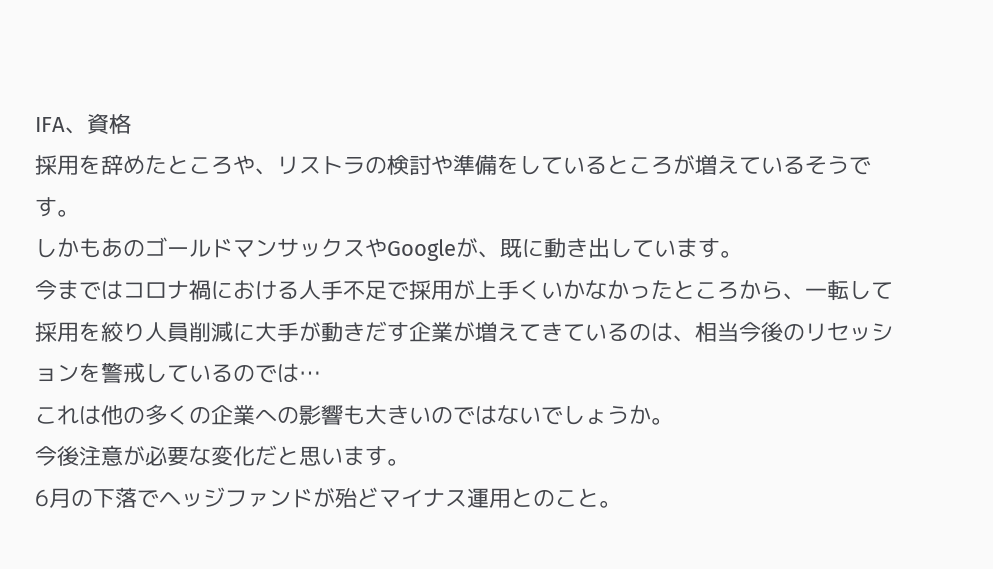IFA、資格
採用を辞めたところや、リストラの検討や準備をしているところが増えているそうです。
しかもあのゴールドマンサックスやGoogleが、既に動き出しています。
今まではコロナ禍における人手不足で採用が上手くいかなかったところから、一転して採用を絞り人員削減に大手が動きだす企業が増えてきているのは、相当今後のリセッションを警戒しているのでは…
これは他の多くの企業への影響も大きいのではないでしょうか。
今後注意が必要な変化だと思います。
6月の下落でヘッジファンドが殆どマイナス運用とのこと。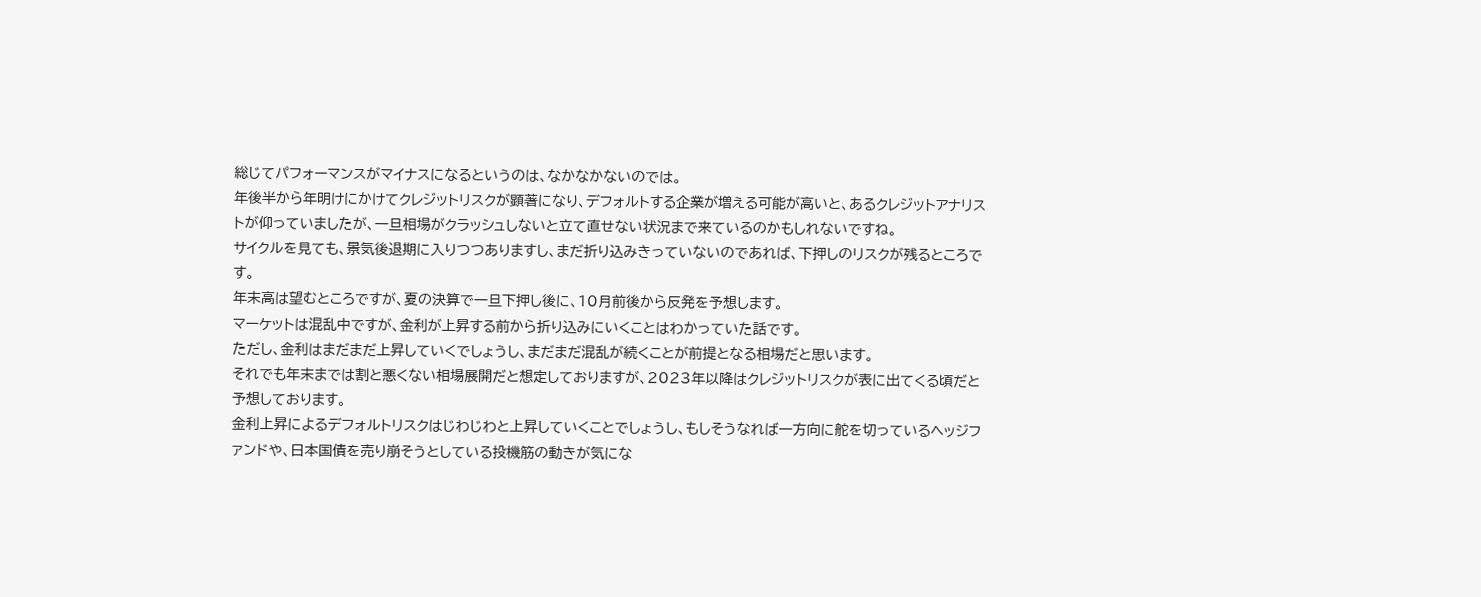総じてパフォーマンスがマイナスになるというのは、なかなかないのでは。
年後半から年明けにかけてクレジットリスクが顕著になり、デフォルトする企業が増える可能が高いと、あるクレジットアナリストが仰っていましたが、一旦相場がクラッシュしないと立て直せない状況まで来ているのかもしれないですね。
サイクルを見ても、景気後退期に入りつつありますし、まだ折り込みきっていないのであれば、下押しのリスクが残るところです。
年末高は望むところですが、夏の決算で一旦下押し後に、10月前後から反発を予想します。
マーケットは混乱中ですが、金利が上昇する前から折り込みにいくことはわかっていた話です。
ただし、金利はまだまだ上昇していくでしょうし、まだまだ混乱が続くことが前提となる相場だと思います。
それでも年末までは割と悪くない相場展開だと想定しておりますが、2023年以降はクレジットリスクが表に出てくる頃だと予想しております。
金利上昇によるデフォルトリスクはじわじわと上昇していくことでしょうし、もしそうなれば一方向に舵を切っているヘッジファンドや、日本国債を売り崩そうとしている投機筋の動きが気にな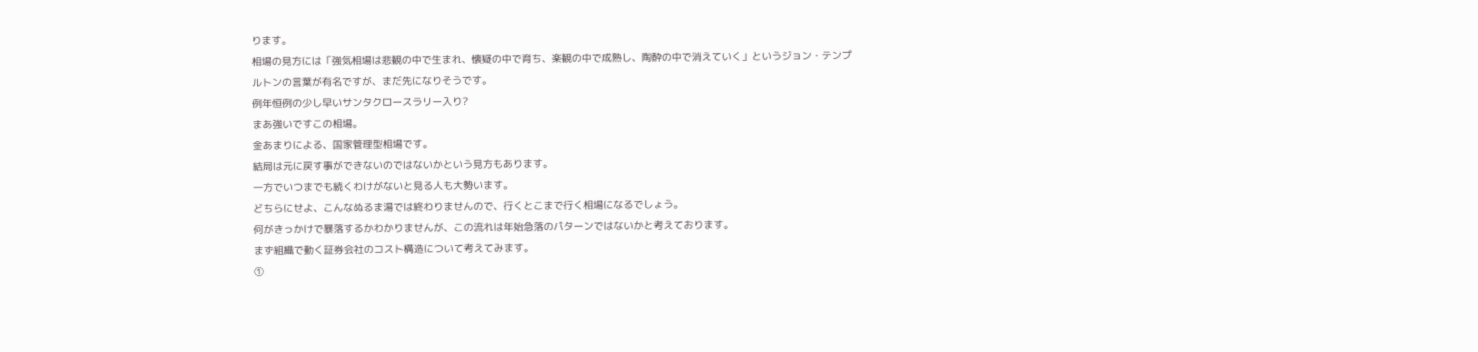ります。
相場の見方には「強気相場は悲観の中で生まれ、懐疑の中で育ち、楽観の中で成熟し、陶酔の中で消えていく」というジョン・テンプルトンの言葉が有名ですが、まだ先になりそうです。
例年恒例の少し早いサンタクロースラリー入り?
まあ強いですこの相場。
金あまりによる、国家管理型相場です。
結局は元に戻す事ができないのではないかという見方もあります。
一方でいつまでも続くわけがないと見る人も大勢います。
どちらにせよ、こんなぬるま湯では終わりませんので、行くとこまで行く相場になるでしょう。
何がきっかけで暴落するかわかりませんが、この流れは年始急落のパターンではないかと考えております。
まず組織で動く証券会社のコスト構造について考えてみます。
①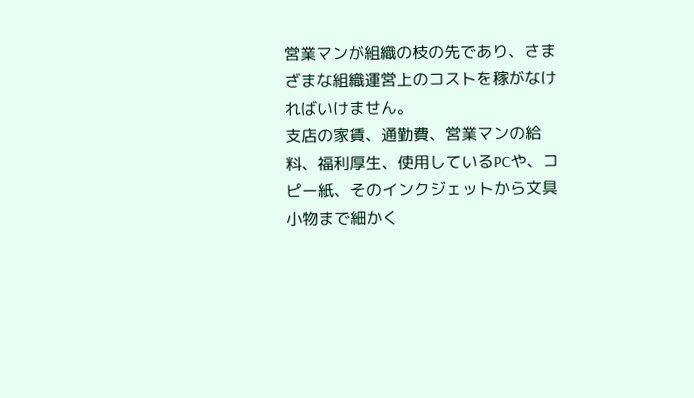営業マンが組織の枝の先であり、さまざまな組織運営上のコストを稼がなければいけません。
支店の家賃、通勤費、営業マンの給料、福利厚生、使用しているPCや、コピー紙、そのインクジェットから文具小物まで細かく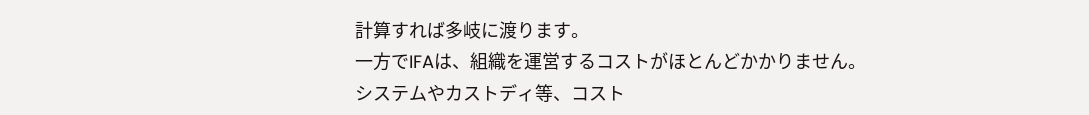計算すれば多岐に渡ります。
一方でIFAは、組織を運営するコストがほとんどかかりません。
システムやカストディ等、コスト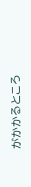がかかるところ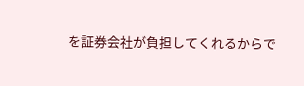を証券会社が負担してくれるからで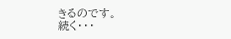きるのです。
続く・・・